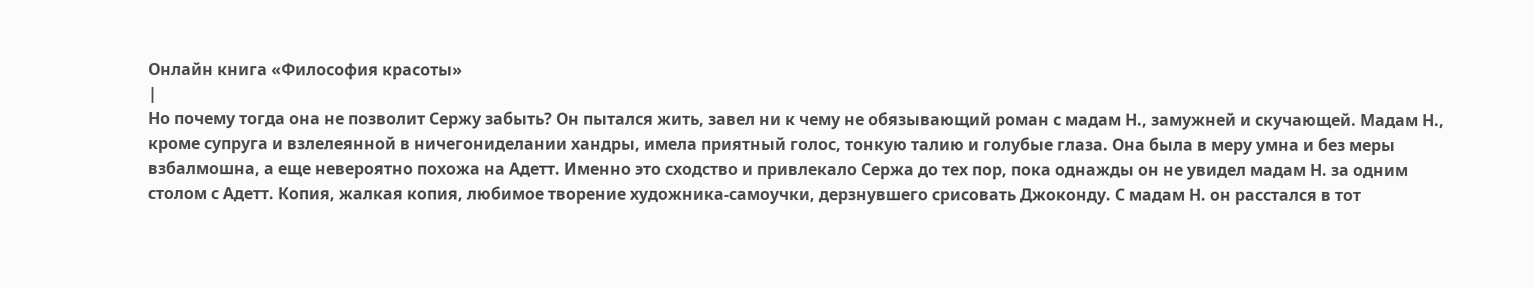Онлайн книга «Философия красоты»
|
Но почему тогда она не позволит Сержу забыть? Он пытался жить, завел ни к чему не обязывающий роман с мадам Н., замужней и скучающей. Мадам Н., кроме супруга и взлелеянной в ничегониделании хандры, имела приятный голос, тонкую талию и голубые глаза. Она была в меру умна и без меры взбалмошна, а еще невероятно похожа на Адетт. Именно это сходство и привлекало Сержа до тех пор, пока однажды он не увидел мадам Н. за одним столом с Адетт. Копия, жалкая копия, любимое творение художника-самоучки, дерзнувшего срисовать Джоконду. С мадам Н. он расстался в тот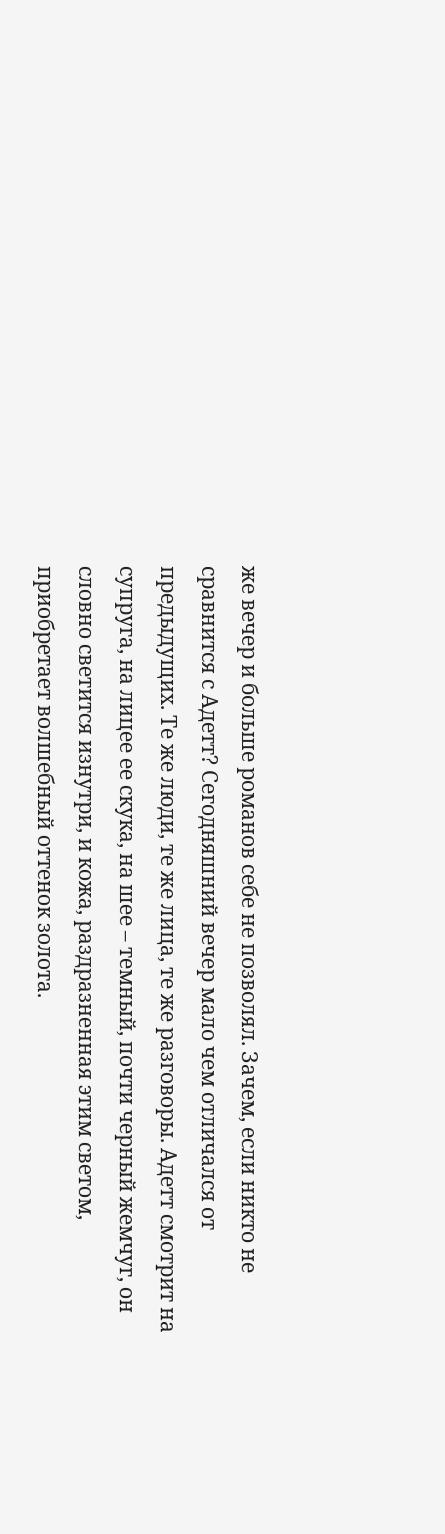же вечер и больше романов себе не позволял. Зачем, если никто не сравнится с Адетт? Сегодняшний вечер мало чем отличался от предыдущих. Те же люди, те же лица, те же разговоры. Адетт смотрит на супруга, на лицее ее скука, на шее – темный, почти черный жемчуг, он словно светится изнутри, и кожа, раздразненная этим светом, приобретает волшебный оттенок золота.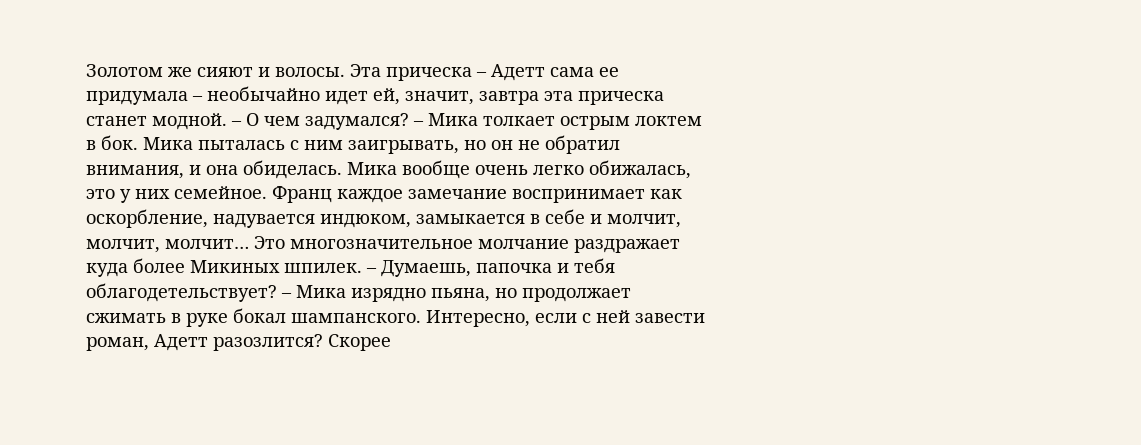Золотом же сияют и волосы. Эта прическа – Адетт сама ее придумала – необычайно идет ей, значит, завтра эта прическа станет модной. – О чем задумался? – Мика толкает острым локтем в бок. Мика пыталась с ним заигрывать, но он не обратил внимания, и она обиделась. Мика вообще очень легко обижалась, это у них семейное. Франц каждое замечание воспринимает как оскорбление, надувается индюком, замыкается в себе и молчит, молчит, молчит… Это многозначительное молчание раздражает куда более Микиных шпилек. – Думаешь, папочка и тебя облагодетельствует? – Мика изрядно пьяна, но продолжает сжимать в руке бокал шампанского. Интересно, если с ней завести роман, Адетт разозлится? Скорее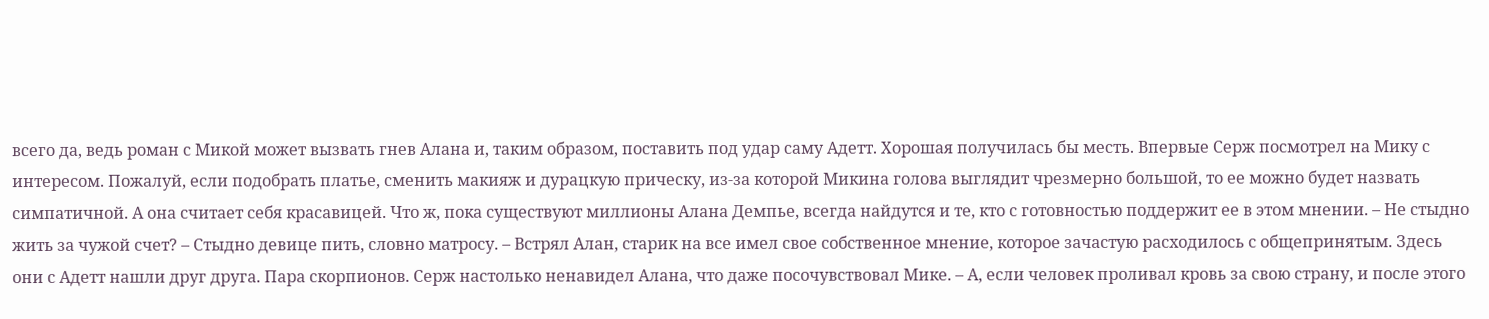всего да, ведь роман с Микой может вызвать гнев Алана и, таким образом, поставить под удар саму Адетт. Хорошая получилась бы месть. Впервые Серж посмотрел на Мику с интересом. Пожалуй, если подобрать платье, сменить макияж и дурацкую прическу, из-за которой Микина голова выглядит чрезмерно большой, то ее можно будет назвать симпатичной. А она считает себя красавицей. Что ж, пока существуют миллионы Алана Демпье, всегда найдутся и те, кто с готовностью поддержит ее в этом мнении. – Не стыдно жить за чужой счет? – Стыдно девице пить, словно матросу. – Встрял Алан, старик на все имел свое собственное мнение, которое зачастую расходилось с общепринятым. Здесь они с Адетт нашли друг друга. Пара скорпионов. Серж настолько ненавидел Алана, что даже посочувствовал Мике. – А, если человек проливал кровь за свою страну, и после этого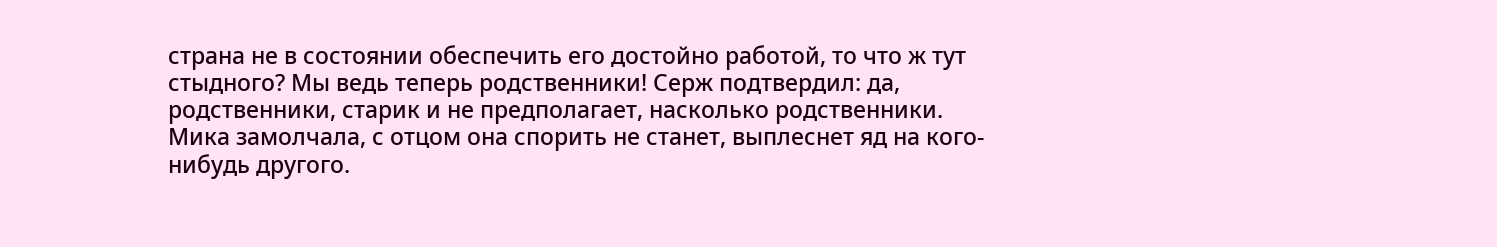страна не в состоянии обеспечить его достойно работой, то что ж тут стыдного? Мы ведь теперь родственники! Серж подтвердил: да, родственники, старик и не предполагает, насколько родственники. Мика замолчала, с отцом она спорить не станет, выплеснет яд на кого-нибудь другого.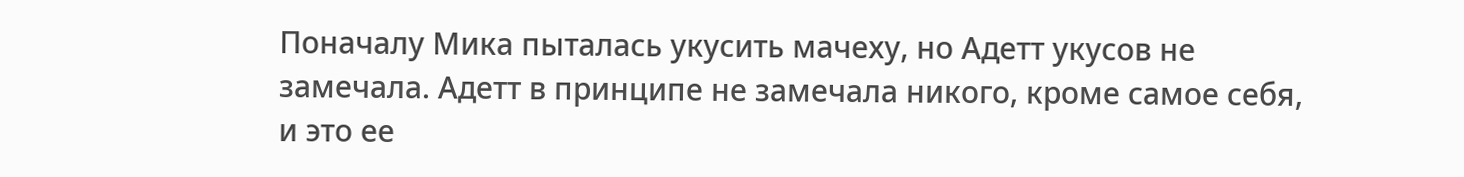Поначалу Мика пыталась укусить мачеху, но Адетт укусов не замечала. Адетт в принципе не замечала никого, кроме самое себя, и это ее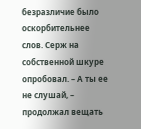безразличие было оскорбительнее слов. Серж на собственной шкуре опробовал. – А ты ее не слушай, – продолжал вещать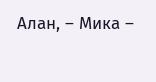Алан, – Мика –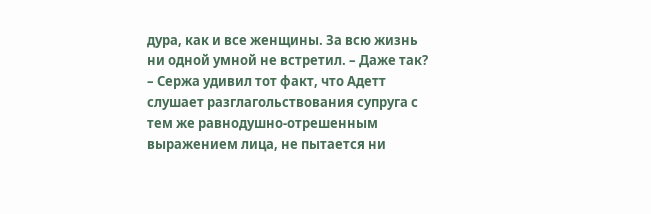дура, как и все женщины. За всю жизнь ни одной умной не встретил. – Даже так? – Сержа удивил тот факт, что Адетт слушает разглагольствования супруга с тем же равнодушно-отрешенным выражением лица, не пытается ни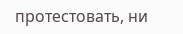протестовать, ни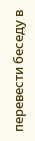перевести беседу в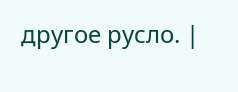другое русло. |